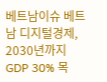베트남이슈 베트남 디지털경제, 2030년까지 GDP 30% 목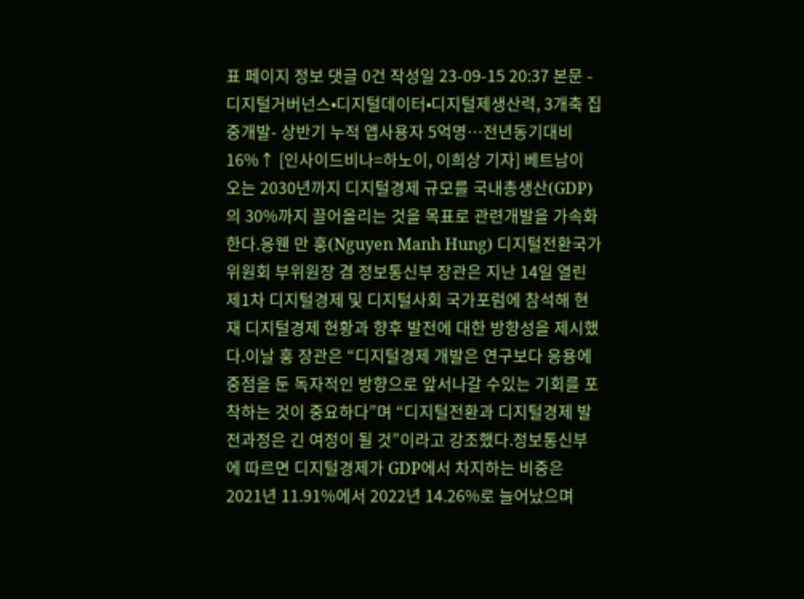표 페이지 정보 댓글 0건 작성일 23-09-15 20:37 본문 - 디지털거버넌스•디지털데이터•디지털제생산력, 3개축 집중개발- 상반기 누적 앱사용자 5억명…전년동기대비 16%↑ [인사이드비나=하노이, 이희상 기자] 베트남이 오는 2030년까지 디지털경제 규모를 국내총생산(GDP)의 30%까지 끌어올리는 것을 목표로 관련개발을 가속화한다.응웬 만 훙(Nguyen Manh Hung) 디지털전환국가위원회 부위원장 겸 정보통신부 장관은 지난 14일 열린 제1차 디지털경제 및 디지털사회 국가포럼에 참석해 현재 디지털경제 현황과 향후 발전에 대한 방향성을 제시했다.이날 훙 장관은 “디지털경제 개발은 연구보다 응용에 중점을 둔 독자적인 방향으로 앞서나갈 수있는 기회를 포착하는 것이 중요하다”며 “디지털전환과 디지털경제 발전과정은 긴 여정이 될 것”이라고 강조했다.정보통신부에 따르면 디지털경제가 GDP에서 차지하는 비중은 2021년 11.91%에서 2022년 14.26%로 늘어났으며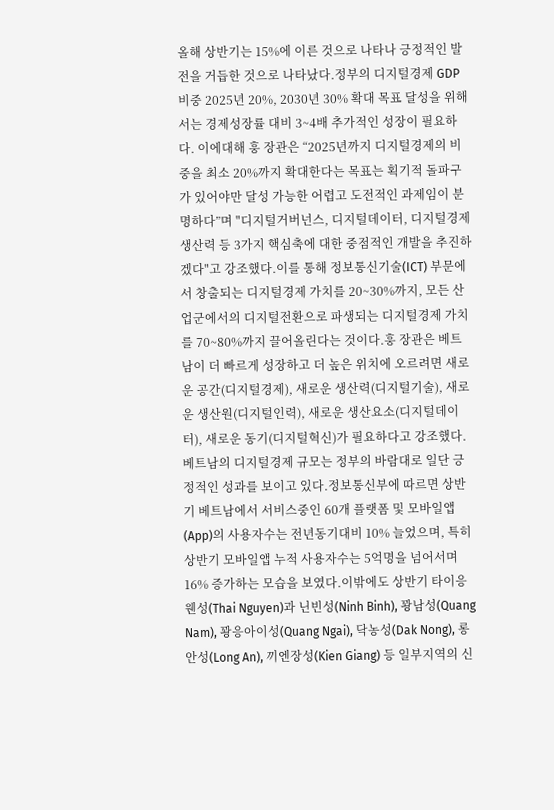올해 상반기는 15%에 이른 것으로 나타나 긍정적인 발전을 거듭한 것으로 나타났다.정부의 디지털경제 GDP비중 2025년 20%, 2030년 30% 확대 목표 달성을 위해서는 경제성장률 대비 3~4배 추가적인 성장이 필요하다. 이에대해 훙 장관은 “2025년까지 디지털경제의 비중을 최소 20%까지 확대한다는 목표는 획기적 돌파구가 있어야만 달성 가능한 어렵고 도전적인 과제임이 분명하다”며 "디지털거버넌스, 디지털데이터, 디지털경제생산력 등 3가지 핵심축에 대한 중점적인 개발을 추진하겠다"고 강조했다.이를 통해 정보통신기술(ICT) 부문에서 창출되는 디지털경제 가치를 20~30%까지, 모든 산업군에서의 디지털전환으로 파생되는 디지털경제 가치를 70~80%까지 끌어올린다는 것이다.훙 장관은 베트남이 더 빠르게 성장하고 더 높은 위치에 오르려면 새로운 공간(디지털경제), 새로운 생산력(디지털기술), 새로운 생산원(디지털인력), 새로운 생산요소(디지털데이터), 새로운 동기(디지털혁신)가 필요하다고 강조했다.베트남의 디지털경제 규모는 정부의 바람대로 일단 긍정적인 성과를 보이고 있다.정보통신부에 따르면 상반기 베트남에서 서비스중인 60개 플랫폼 및 모바일앱(App)의 사용자수는 전년동기대비 10% 늘었으며, 특히 상반기 모바일앱 누적 사용자수는 5억명을 넘어서며 16% 증가하는 모습을 보였다.이밖에도 상반기 타이응웬성(Thai Nguyen)과 닌빈성(Ninh Binh), 꽝남성(Quang Nam), 꽝응아이성(Quang Ngai), 닥농성(Dak Nong), 롱안성(Long An), 끼엔장성(Kien Giang) 등 일부지역의 신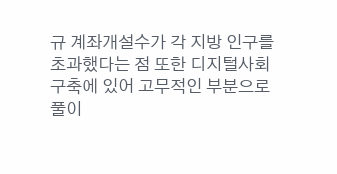규 계좌개설수가 각 지방 인구를 초과했다는 점 또한 디지털사회 구축에 있어 고무적인 부분으로 풀이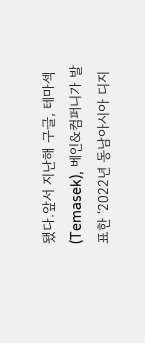됐다.앞서 지난해 구글, 테마섹(Temasek), 베인&컴퍼니가 발표한 ‘2022년 동남아시아 디지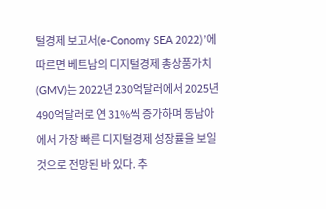털경제 보고서(e-Conomy SEA 2022)’에 따르면 베트남의 디지털경제 총상품가치(GMV)는 2022년 230억달러에서 2025년 490억달러로 연 31%씩 증가하며 동남아에서 가장 빠른 디지털경제 성장률을 보일 것으로 전망된 바 있다. 추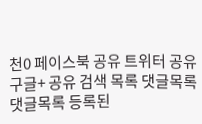천0 페이스북 공유 트위터 공유 구글+ 공유 검색 목록 댓글목록 댓글목록 등록된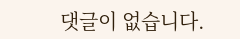댓글이 없습니다.